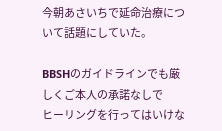今朝あさいちで延命治療について話題にしていた。

BBSHのガイドラインでも厳しくご本人の承諾なしで
ヒーリングを行ってはいけな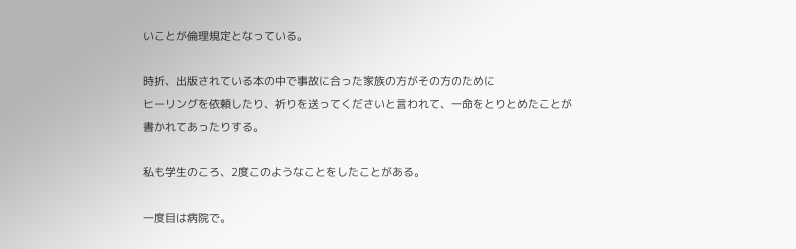いことが倫理規定となっている。

時折、出版されている本の中で事故に合った家族の方がその方のために
ヒーリングを依頼したり、祈りを送ってくださいと言われて、一命をとりとめたことが
書かれてあったりする。

私も学生のころ、2度このようなことをしたことがある。

一度目は病院で。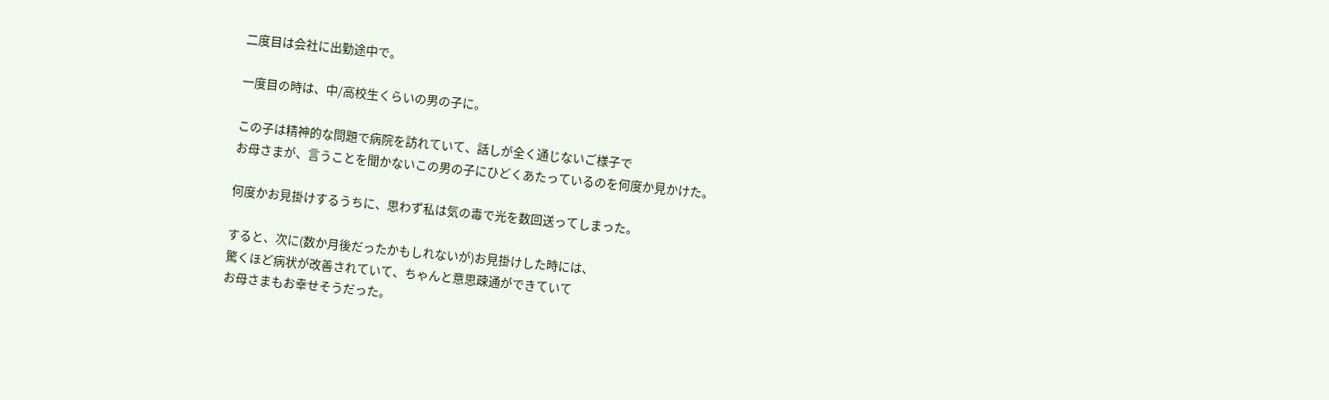二度目は会社に出勤途中で。

一度目の時は、中/高校生くらいの男の子に。

この子は精神的な問題で病院を訪れていて、話しが全く通じないご様子で
お母さまが、言うことを聞かないこの男の子にひどくあたっているのを何度か見かけた。

何度かお見掛けするうちに、思わず私は気の毒で光を数回送ってしまった。

すると、次に(数か月後だったかもしれないが)お見掛けした時には、
驚くほど病状が改善されていて、ちゃんと意思疎通ができていて
お母さまもお幸せそうだった。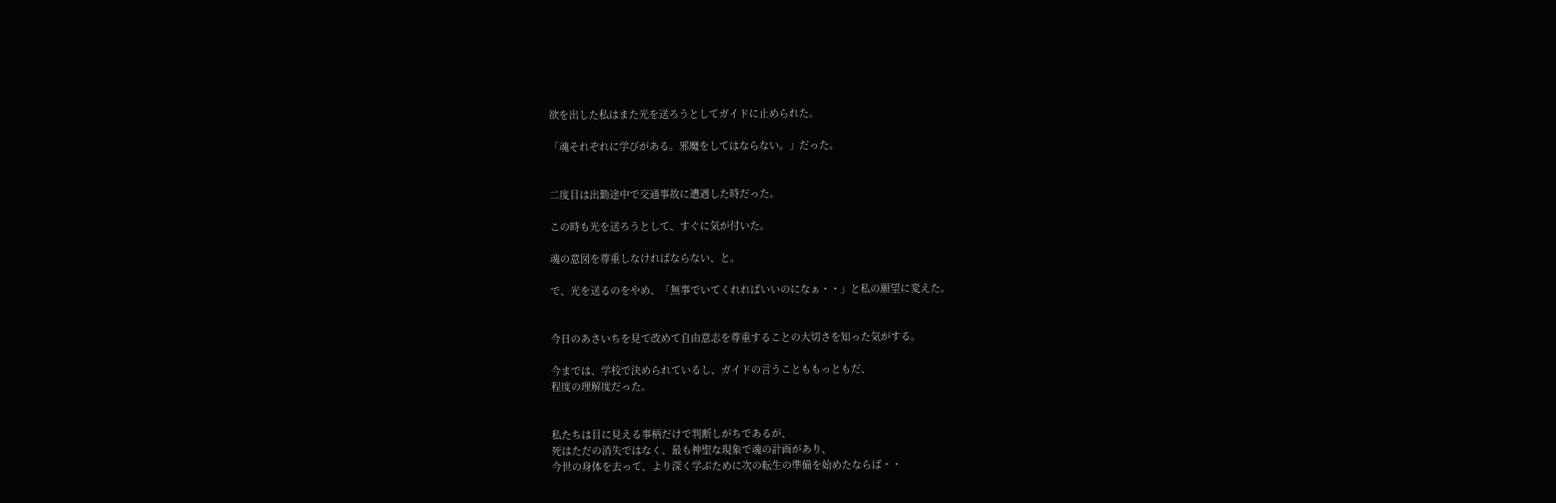欲を出した私はまた光を送ろうとしてガイドに止められた。

「魂それぞれに学びがある。邪魔をしてはならない。」だった。


二度目は出勤途中で交通事故に遭遇した時だった。

この時も光を送ろうとして、すぐに気が付いた。

魂の意図を尊重しなければならない、と。

で、光を送るのをやめ、「無事でいてくれればいいのになぁ・・」と私の願望に変えた。


今日のあさいちを見て改めて自由意志を尊重することの大切さを知った気がする。

今までは、学校で決められているし、ガイドの言うことももっともだ、
程度の理解度だった。


私たちは目に見える事柄だけで判断しがちであるが、
死はただの消失ではなく、最も神聖な現象で魂の計画があり、
今世の身体を去って、より深く学ぶために次の転生の準備を始めたならば・・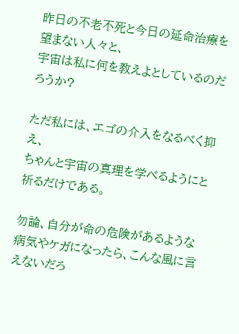昨日の不老不死と今日の延命治療を望まない人々と、
宇宙は私に何を教えよとしているのだろうか?

ただ私には、エゴの介入をなるべく抑え、
ちゃんと宇宙の真理を学べるようにと祈るだけである。

勿論、自分が命の危険があるような病気やケガになったら、こんな風に言えないだろ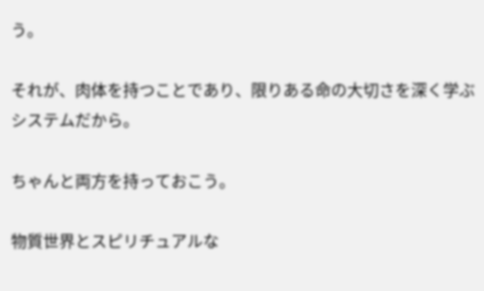う。

それが、肉体を持つことであり、限りある命の大切さを深く学ぶシステムだから。

ちゃんと両方を持っておこう。

物質世界とスピリチュアルな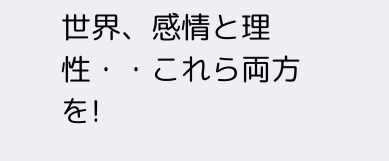世界、感情と理性・・これら両方を!